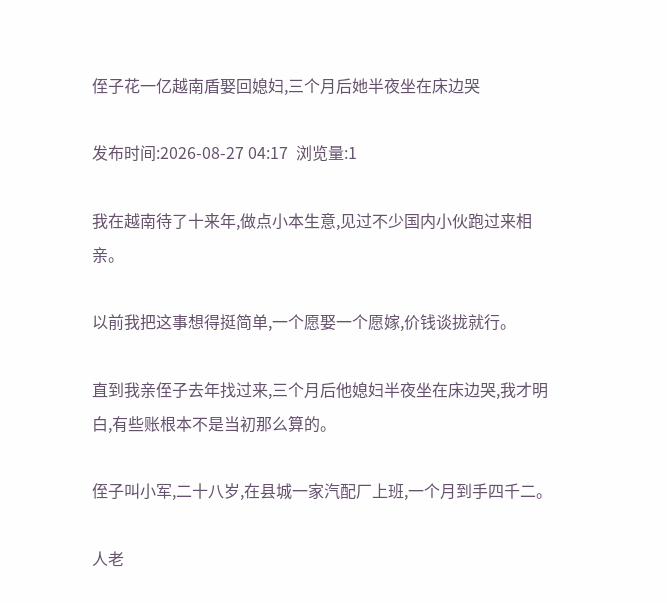侄子花一亿越南盾娶回媳妇,三个月后她半夜坐在床边哭

发布时间:2026-08-27 04:17  浏览量:1

我在越南待了十来年,做点小本生意,见过不少国内小伙跑过来相亲。

以前我把这事想得挺简单,一个愿娶一个愿嫁,价钱谈拢就行。

直到我亲侄子去年找过来,三个月后他媳妇半夜坐在床边哭,我才明白,有些账根本不是当初那么算的。

侄子叫小军,二十八岁,在县城一家汽配厂上班,一个月到手四千二。

人老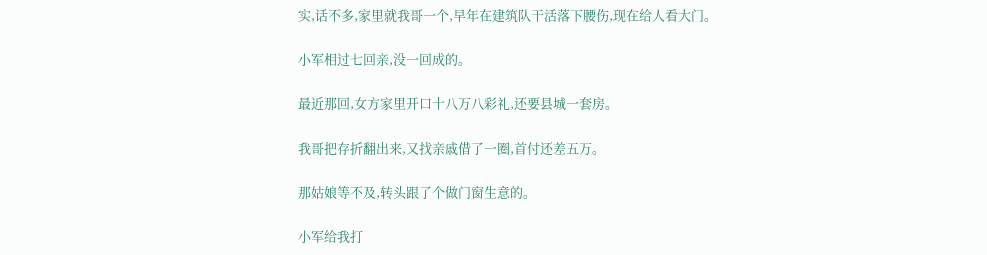实,话不多,家里就我哥一个,早年在建筑队干活落下腰伤,现在给人看大门。

小军相过七回亲,没一回成的。

最近那回,女方家里开口十八万八彩礼,还要县城一套房。

我哥把存折翻出来,又找亲戚借了一圈,首付还差五万。

那姑娘等不及,转头跟了个做门窗生意的。

小军给我打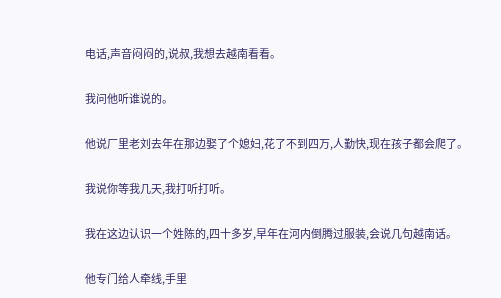电话,声音闷闷的,说叔,我想去越南看看。

我问他听谁说的。

他说厂里老刘去年在那边娶了个媳妇,花了不到四万,人勤快,现在孩子都会爬了。

我说你等我几天,我打听打听。

我在这边认识一个姓陈的,四十多岁,早年在河内倒腾过服装,会说几句越南话。

他专门给人牵线,手里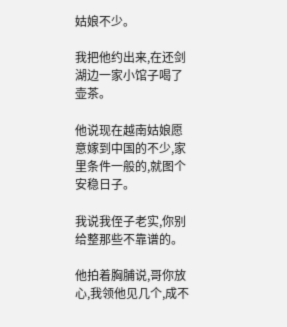姑娘不少。

我把他约出来,在还剑湖边一家小馆子喝了壶茶。

他说现在越南姑娘愿意嫁到中国的不少,家里条件一般的,就图个安稳日子。

我说我侄子老实,你别给整那些不靠谱的。

他拍着胸脯说,哥你放心,我领他见几个,成不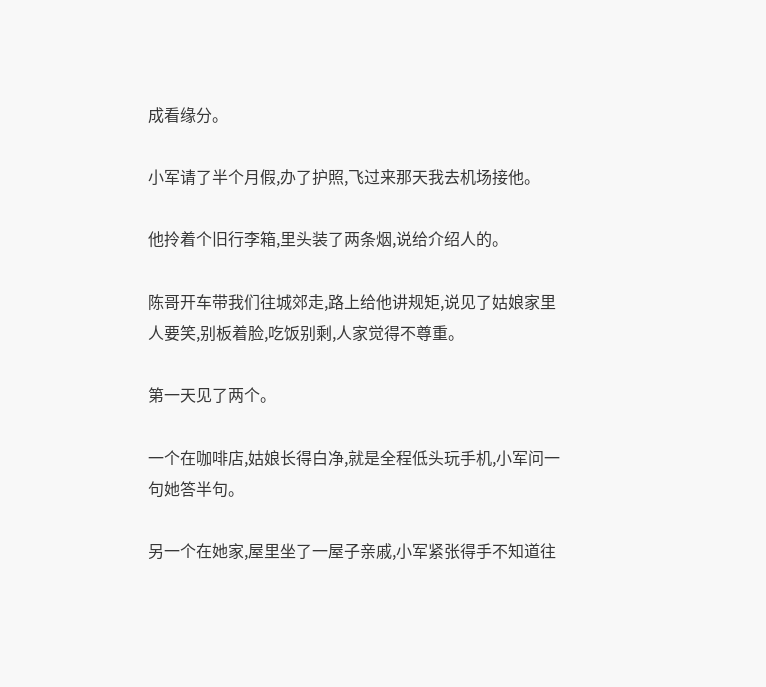成看缘分。

小军请了半个月假,办了护照,飞过来那天我去机场接他。

他拎着个旧行李箱,里头装了两条烟,说给介绍人的。

陈哥开车带我们往城郊走,路上给他讲规矩,说见了姑娘家里人要笑,别板着脸,吃饭别剩,人家觉得不尊重。

第一天见了两个。

一个在咖啡店,姑娘长得白净,就是全程低头玩手机,小军问一句她答半句。

另一个在她家,屋里坐了一屋子亲戚,小军紧张得手不知道往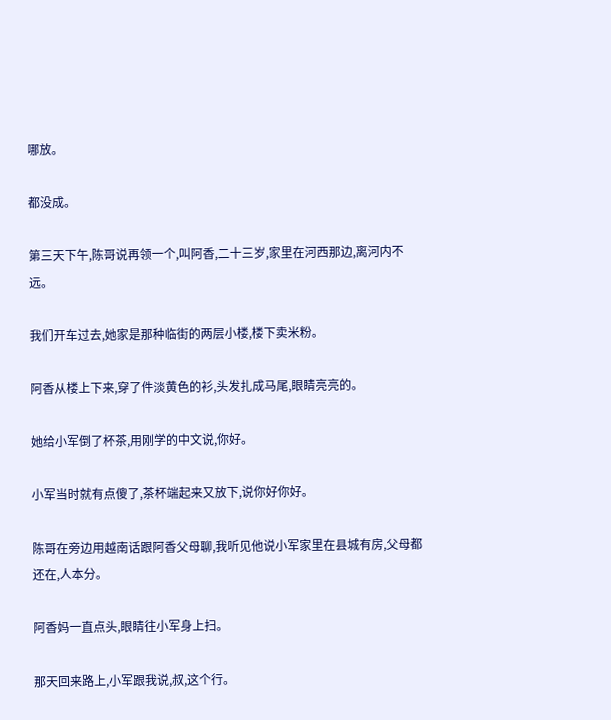哪放。

都没成。

第三天下午,陈哥说再领一个,叫阿香,二十三岁,家里在河西那边,离河内不远。

我们开车过去,她家是那种临街的两层小楼,楼下卖米粉。

阿香从楼上下来,穿了件淡黄色的衫,头发扎成马尾,眼睛亮亮的。

她给小军倒了杯茶,用刚学的中文说,你好。

小军当时就有点傻了,茶杯端起来又放下,说你好你好。

陈哥在旁边用越南话跟阿香父母聊,我听见他说小军家里在县城有房,父母都还在,人本分。

阿香妈一直点头,眼睛往小军身上扫。

那天回来路上,小军跟我说,叔,这个行。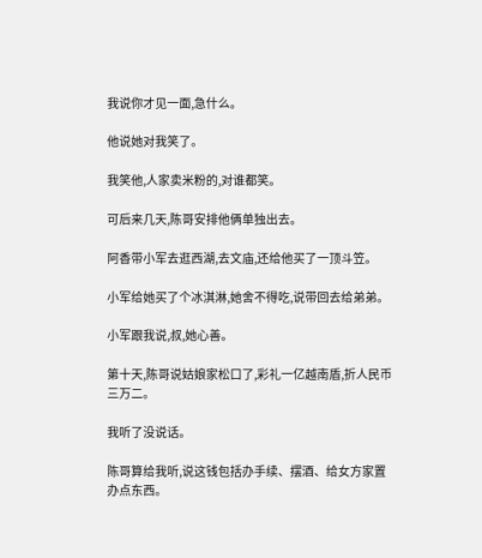我说你才见一面,急什么。

他说她对我笑了。

我笑他,人家卖米粉的,对谁都笑。

可后来几天,陈哥安排他俩单独出去。

阿香带小军去逛西湖,去文庙,还给他买了一顶斗笠。

小军给她买了个冰淇淋,她舍不得吃,说带回去给弟弟。

小军跟我说,叔,她心善。

第十天,陈哥说姑娘家松口了,彩礼一亿越南盾,折人民币三万二。

我听了没说话。

陈哥算给我听,说这钱包括办手续、摆酒、给女方家置办点东西。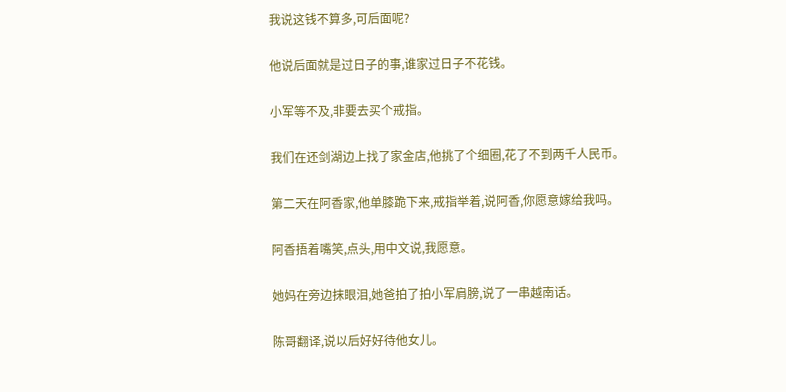我说这钱不算多,可后面呢?

他说后面就是过日子的事,谁家过日子不花钱。

小军等不及,非要去买个戒指。

我们在还剑湖边上找了家金店,他挑了个细圈,花了不到两千人民币。

第二天在阿香家,他单膝跪下来,戒指举着,说阿香,你愿意嫁给我吗。

阿香捂着嘴笑,点头,用中文说,我愿意。

她妈在旁边抹眼泪,她爸拍了拍小军肩膀,说了一串越南话。

陈哥翻译,说以后好好待他女儿。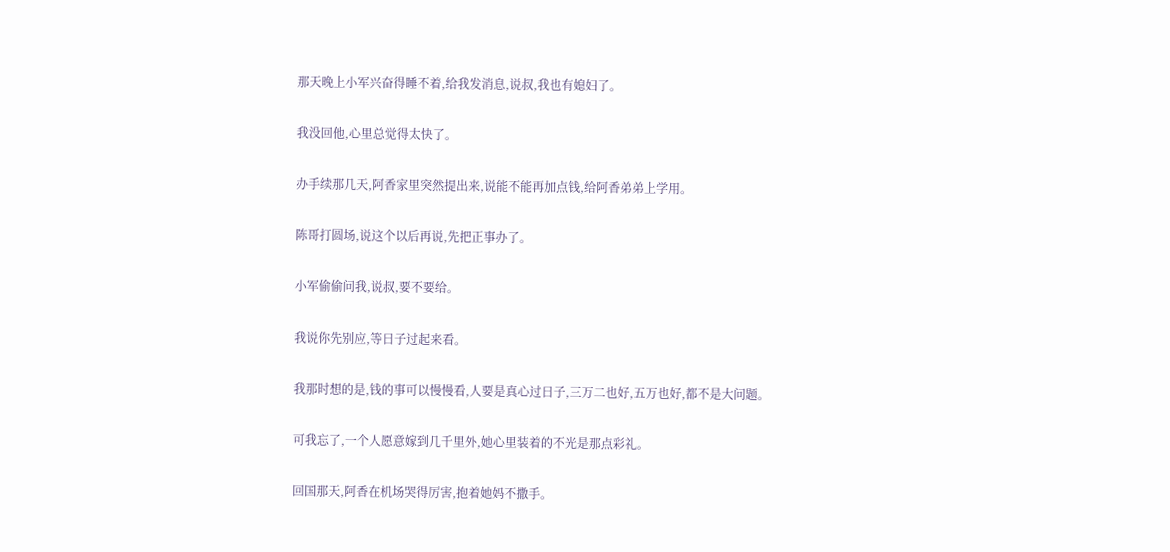那天晚上小军兴奋得睡不着,给我发消息,说叔,我也有媳妇了。

我没回他,心里总觉得太快了。

办手续那几天,阿香家里突然提出来,说能不能再加点钱,给阿香弟弟上学用。

陈哥打圆场,说这个以后再说,先把正事办了。

小军偷偷问我,说叔,要不要给。

我说你先别应,等日子过起来看。

我那时想的是,钱的事可以慢慢看,人要是真心过日子,三万二也好,五万也好,都不是大问题。

可我忘了,一个人愿意嫁到几千里外,她心里装着的不光是那点彩礼。

回国那天,阿香在机场哭得厉害,抱着她妈不撒手。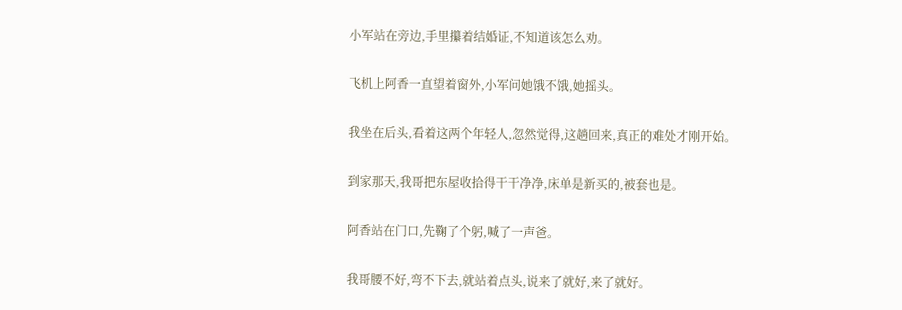小军站在旁边,手里攥着结婚证,不知道该怎么劝。

飞机上阿香一直望着窗外,小军问她饿不饿,她摇头。

我坐在后头,看着这两个年轻人,忽然觉得,这趟回来,真正的难处才刚开始。

到家那天,我哥把东屋收拾得干干净净,床单是新买的,被套也是。

阿香站在门口,先鞠了个躬,喊了一声爸。

我哥腰不好,弯不下去,就站着点头,说来了就好,来了就好。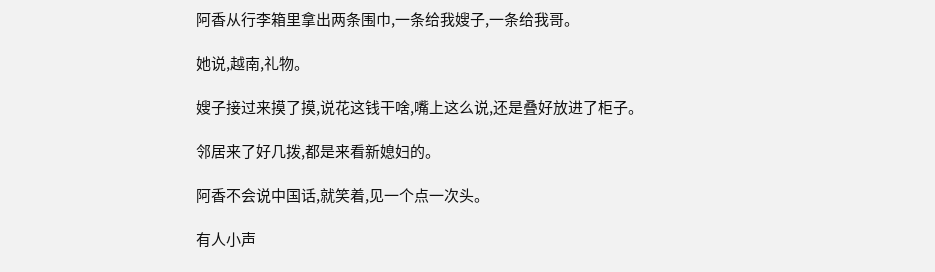阿香从行李箱里拿出两条围巾,一条给我嫂子,一条给我哥。

她说,越南,礼物。

嫂子接过来摸了摸,说花这钱干啥,嘴上这么说,还是叠好放进了柜子。

邻居来了好几拨,都是来看新媳妇的。

阿香不会说中国话,就笑着,见一个点一次头。

有人小声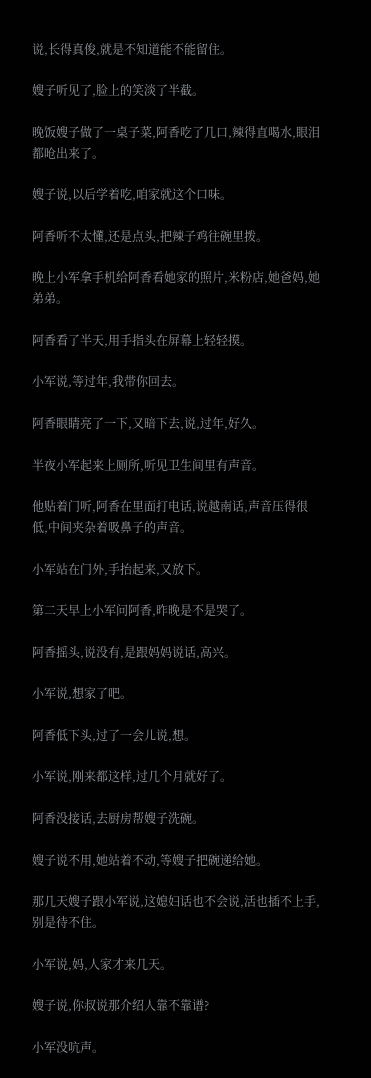说,长得真俊,就是不知道能不能留住。

嫂子听见了,脸上的笑淡了半截。

晚饭嫂子做了一桌子菜,阿香吃了几口,辣得直喝水,眼泪都呛出来了。

嫂子说,以后学着吃,咱家就这个口味。

阿香听不太懂,还是点头,把辣子鸡往碗里拨。

晚上小军拿手机给阿香看她家的照片,米粉店,她爸妈,她弟弟。

阿香看了半天,用手指头在屏幕上轻轻摸。

小军说,等过年,我带你回去。

阿香眼睛亮了一下,又暗下去,说,过年,好久。

半夜小军起来上厕所,听见卫生间里有声音。

他贴着门听,阿香在里面打电话,说越南话,声音压得很低,中间夹杂着吸鼻子的声音。

小军站在门外,手抬起来,又放下。

第二天早上小军问阿香,昨晚是不是哭了。

阿香摇头,说没有,是跟妈妈说话,高兴。

小军说,想家了吧。

阿香低下头,过了一会儿说,想。

小军说,刚来都这样,过几个月就好了。

阿香没接话,去厨房帮嫂子洗碗。

嫂子说不用,她站着不动,等嫂子把碗递给她。

那几天嫂子跟小军说,这媳妇话也不会说,活也插不上手,别是待不住。

小军说,妈,人家才来几天。

嫂子说,你叔说那介绍人靠不靠谱?

小军没吭声。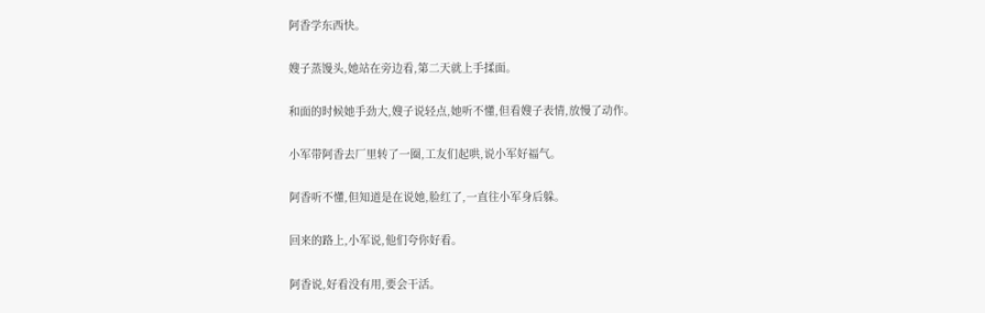阿香学东西快。

嫂子蒸馒头,她站在旁边看,第二天就上手揉面。

和面的时候她手劲大,嫂子说轻点,她听不懂,但看嫂子表情,放慢了动作。

小军带阿香去厂里转了一圈,工友们起哄,说小军好福气。

阿香听不懂,但知道是在说她,脸红了,一直往小军身后躲。

回来的路上,小军说,他们夸你好看。

阿香说,好看没有用,要会干活。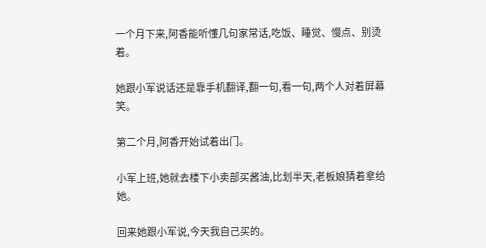一个月下来,阿香能听懂几句家常话,吃饭、睡觉、慢点、别烫着。

她跟小军说话还是靠手机翻译,翻一句,看一句,两个人对着屏幕笑。

第二个月,阿香开始试着出门。

小军上班,她就去楼下小卖部买酱油,比划半天,老板娘猜着拿给她。

回来她跟小军说,今天我自己买的。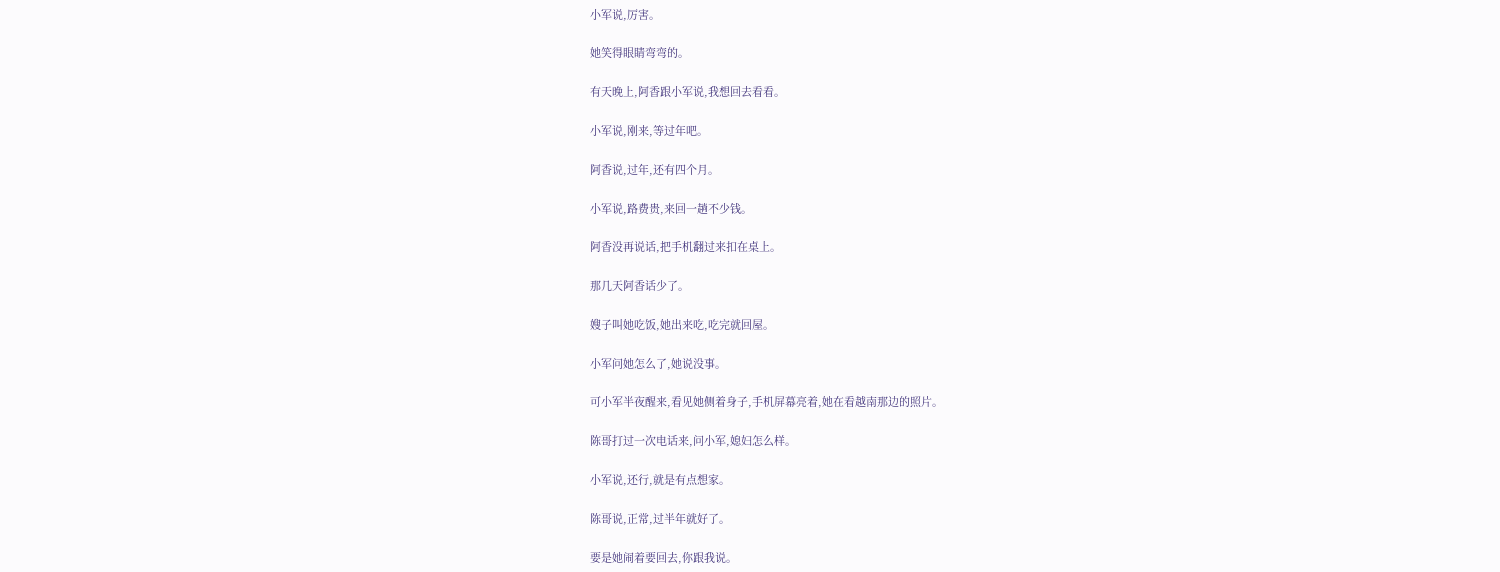小军说,厉害。

她笑得眼睛弯弯的。

有天晚上,阿香跟小军说,我想回去看看。

小军说,刚来,等过年吧。

阿香说,过年,还有四个月。

小军说,路费贵,来回一趟不少钱。

阿香没再说话,把手机翻过来扣在桌上。

那几天阿香话少了。

嫂子叫她吃饭,她出来吃,吃完就回屋。

小军问她怎么了,她说没事。

可小军半夜醒来,看见她侧着身子,手机屏幕亮着,她在看越南那边的照片。

陈哥打过一次电话来,问小军,媳妇怎么样。

小军说,还行,就是有点想家。

陈哥说,正常,过半年就好了。

要是她闹着要回去,你跟我说。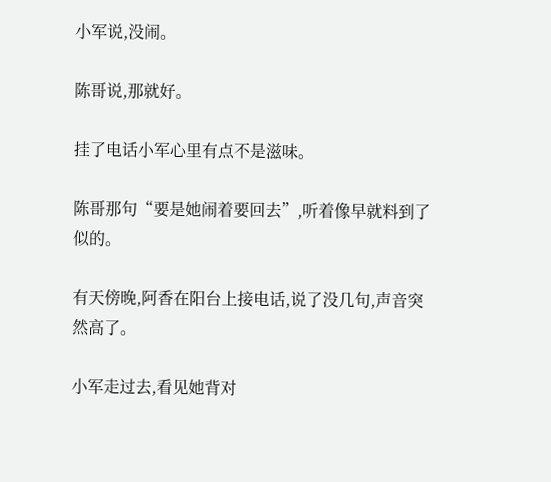小军说,没闹。

陈哥说,那就好。

挂了电话小军心里有点不是滋味。

陈哥那句“要是她闹着要回去”,听着像早就料到了似的。

有天傍晚,阿香在阳台上接电话,说了没几句,声音突然高了。

小军走过去,看见她背对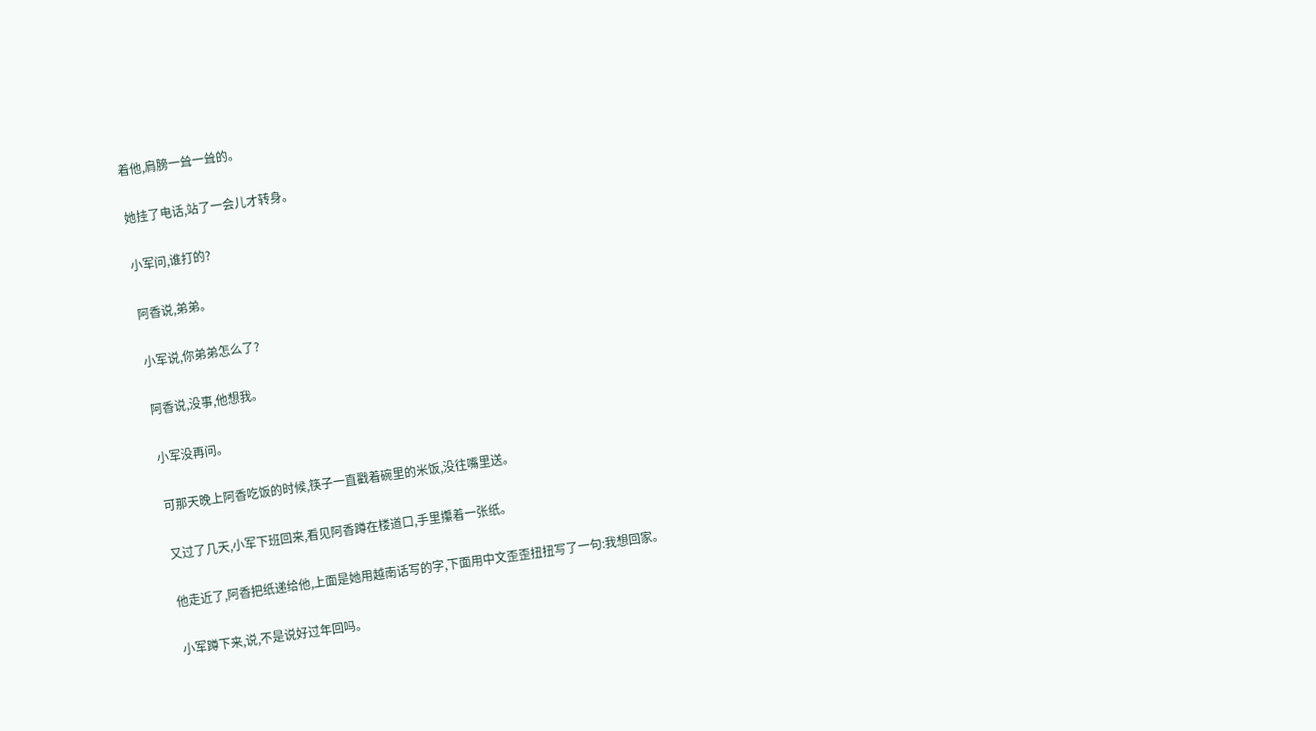着他,肩膀一耸一耸的。

她挂了电话,站了一会儿才转身。

小军问,谁打的?

阿香说,弟弟。

小军说,你弟弟怎么了?

阿香说,没事,他想我。

小军没再问。

可那天晚上阿香吃饭的时候,筷子一直戳着碗里的米饭,没往嘴里送。

又过了几天,小军下班回来,看见阿香蹲在楼道口,手里攥着一张纸。

他走近了,阿香把纸递给他,上面是她用越南话写的字,下面用中文歪歪扭扭写了一句:我想回家。

小军蹲下来,说,不是说好过年回吗。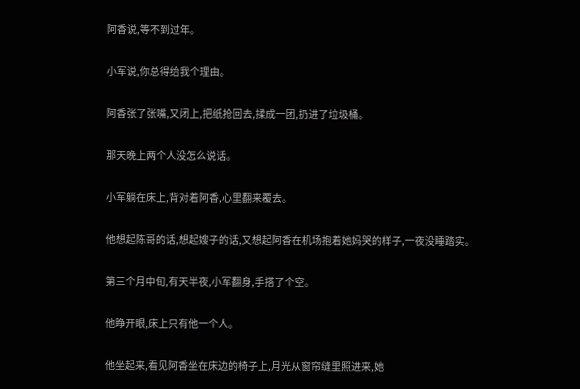阿香说,等不到过年。

小军说,你总得给我个理由。

阿香张了张嘴,又闭上,把纸抢回去,揉成一团,扔进了垃圾桶。

那天晚上两个人没怎么说话。

小军躺在床上,背对着阿香,心里翻来覆去。

他想起陈哥的话,想起嫂子的话,又想起阿香在机场抱着她妈哭的样子,一夜没睡踏实。

第三个月中旬,有天半夜,小军翻身,手搭了个空。

他睁开眼,床上只有他一个人。

他坐起来,看见阿香坐在床边的椅子上,月光从窗帘缝里照进来,她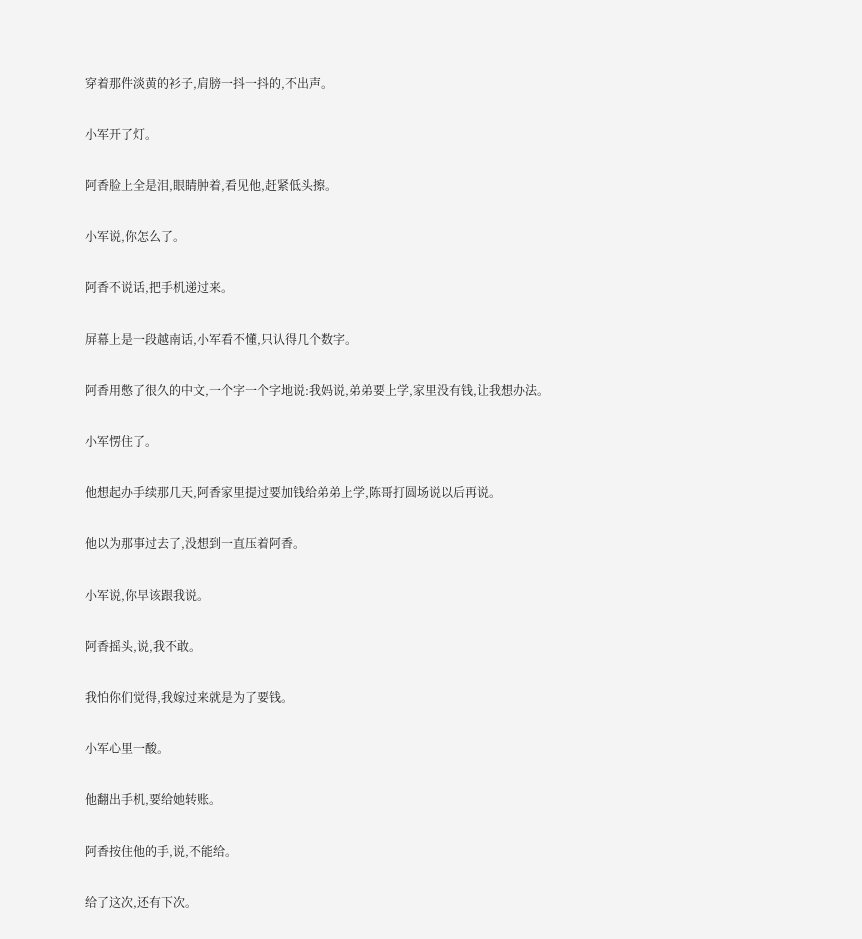穿着那件淡黄的衫子,肩膀一抖一抖的,不出声。

小军开了灯。

阿香脸上全是泪,眼睛肿着,看见他,赶紧低头擦。

小军说,你怎么了。

阿香不说话,把手机递过来。

屏幕上是一段越南话,小军看不懂,只认得几个数字。

阿香用憋了很久的中文,一个字一个字地说:我妈说,弟弟要上学,家里没有钱,让我想办法。

小军愣住了。

他想起办手续那几天,阿香家里提过要加钱给弟弟上学,陈哥打圆场说以后再说。

他以为那事过去了,没想到一直压着阿香。

小军说,你早该跟我说。

阿香摇头,说,我不敢。

我怕你们觉得,我嫁过来就是为了要钱。

小军心里一酸。

他翻出手机,要给她转账。

阿香按住他的手,说,不能给。

给了这次,还有下次。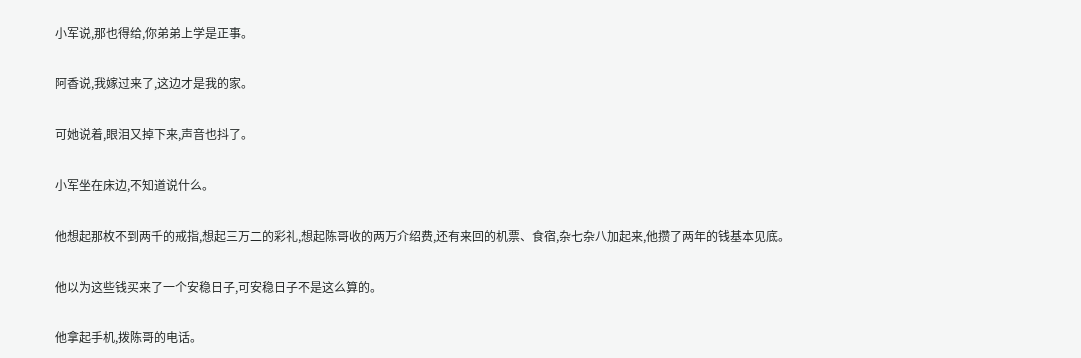小军说,那也得给,你弟弟上学是正事。

阿香说,我嫁过来了,这边才是我的家。

可她说着,眼泪又掉下来,声音也抖了。

小军坐在床边,不知道说什么。

他想起那枚不到两千的戒指,想起三万二的彩礼,想起陈哥收的两万介绍费,还有来回的机票、食宿,杂七杂八加起来,他攒了两年的钱基本见底。

他以为这些钱买来了一个安稳日子,可安稳日子不是这么算的。

他拿起手机,拨陈哥的电话。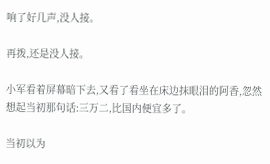响了好几声,没人接。

再拨,还是没人接。

小军看着屏幕暗下去,又看了看坐在床边抹眼泪的阿香,忽然想起当初那句话:三万二,比国内便宜多了。

当初以为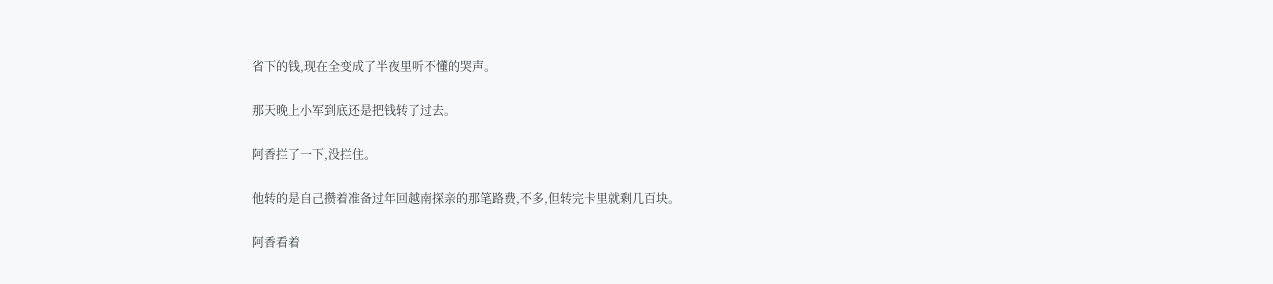省下的钱,现在全变成了半夜里听不懂的哭声。

那天晚上小军到底还是把钱转了过去。

阿香拦了一下,没拦住。

他转的是自己攒着准备过年回越南探亲的那笔路费,不多,但转完卡里就剩几百块。

阿香看着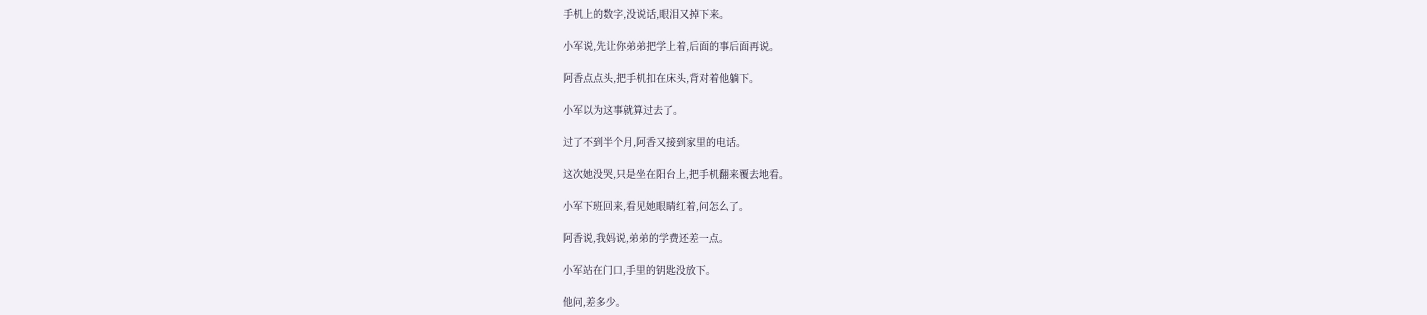手机上的数字,没说话,眼泪又掉下来。

小军说,先让你弟弟把学上着,后面的事后面再说。

阿香点点头,把手机扣在床头,背对着他躺下。

小军以为这事就算过去了。

过了不到半个月,阿香又接到家里的电话。

这次她没哭,只是坐在阳台上,把手机翻来覆去地看。

小军下班回来,看见她眼睛红着,问怎么了。

阿香说,我妈说,弟弟的学费还差一点。

小军站在门口,手里的钥匙没放下。

他问,差多少。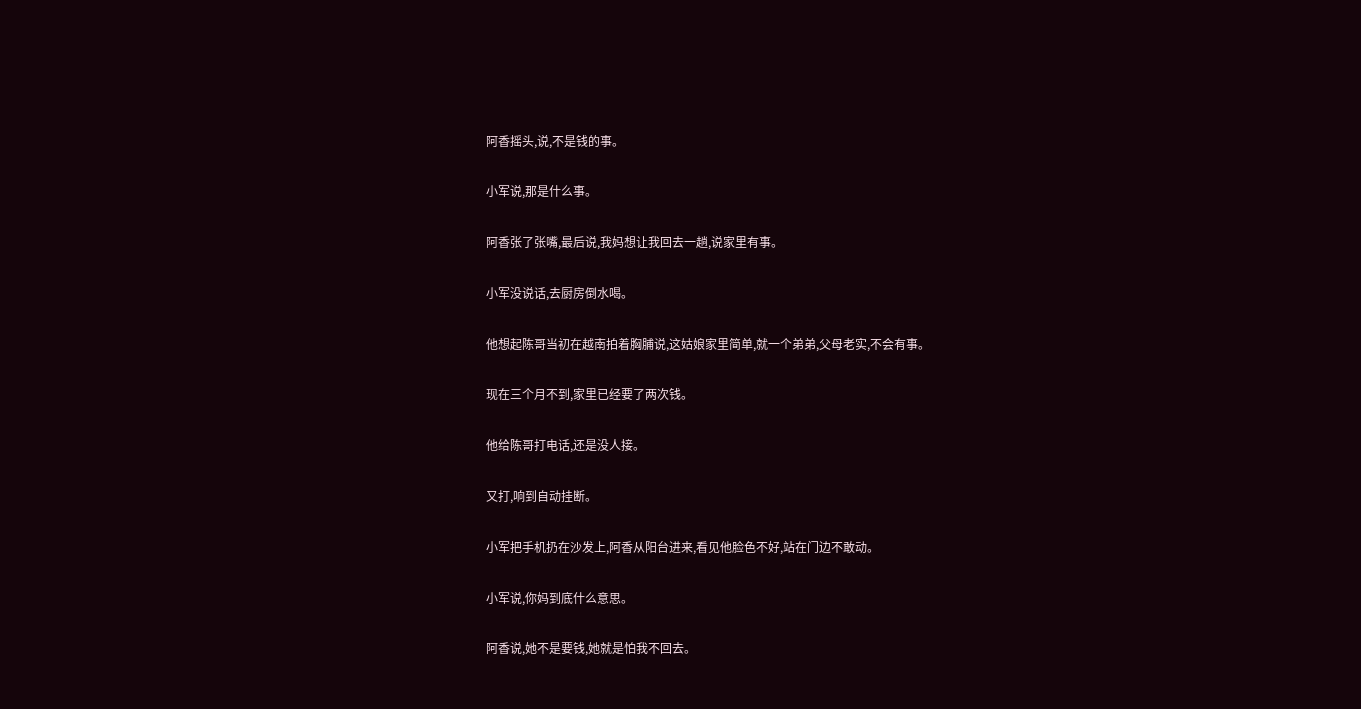阿香摇头,说,不是钱的事。

小军说,那是什么事。

阿香张了张嘴,最后说,我妈想让我回去一趟,说家里有事。

小军没说话,去厨房倒水喝。

他想起陈哥当初在越南拍着胸脯说,这姑娘家里简单,就一个弟弟,父母老实,不会有事。

现在三个月不到,家里已经要了两次钱。

他给陈哥打电话,还是没人接。

又打,响到自动挂断。

小军把手机扔在沙发上,阿香从阳台进来,看见他脸色不好,站在门边不敢动。

小军说,你妈到底什么意思。

阿香说,她不是要钱,她就是怕我不回去。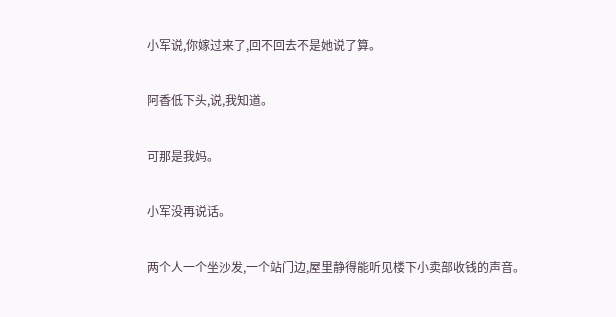小军说,你嫁过来了,回不回去不是她说了算。

阿香低下头,说,我知道。

可那是我妈。

小军没再说话。

两个人一个坐沙发,一个站门边,屋里静得能听见楼下小卖部收钱的声音。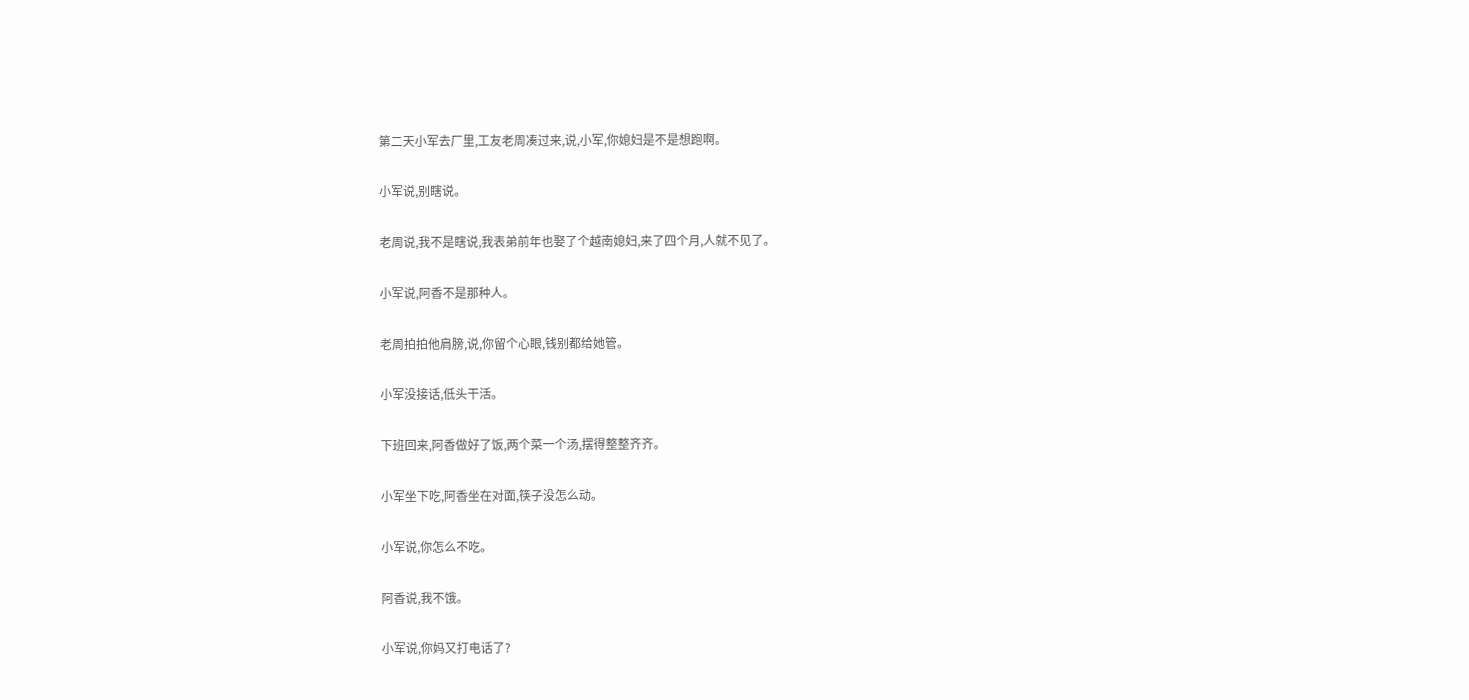第二天小军去厂里,工友老周凑过来,说,小军,你媳妇是不是想跑啊。

小军说,别瞎说。

老周说,我不是瞎说,我表弟前年也娶了个越南媳妇,来了四个月,人就不见了。

小军说,阿香不是那种人。

老周拍拍他肩膀,说,你留个心眼,钱别都给她管。

小军没接话,低头干活。

下班回来,阿香做好了饭,两个菜一个汤,摆得整整齐齐。

小军坐下吃,阿香坐在对面,筷子没怎么动。

小军说,你怎么不吃。

阿香说,我不饿。

小军说,你妈又打电话了?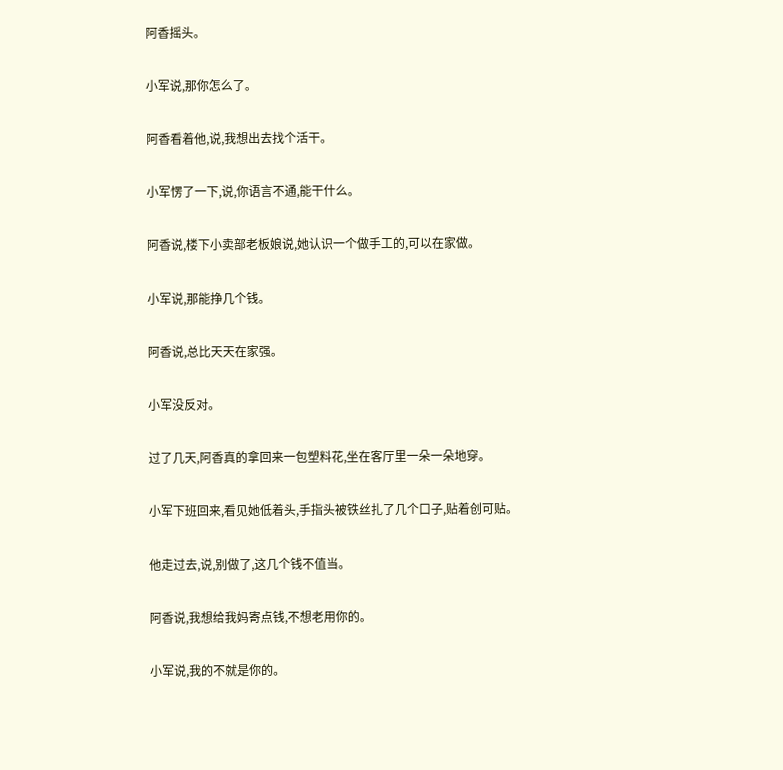阿香摇头。

小军说,那你怎么了。

阿香看着他,说,我想出去找个活干。

小军愣了一下,说,你语言不通,能干什么。

阿香说,楼下小卖部老板娘说,她认识一个做手工的,可以在家做。

小军说,那能挣几个钱。

阿香说,总比天天在家强。

小军没反对。

过了几天,阿香真的拿回来一包塑料花,坐在客厅里一朵一朵地穿。

小军下班回来,看见她低着头,手指头被铁丝扎了几个口子,贴着创可贴。

他走过去,说,别做了,这几个钱不值当。

阿香说,我想给我妈寄点钱,不想老用你的。

小军说,我的不就是你的。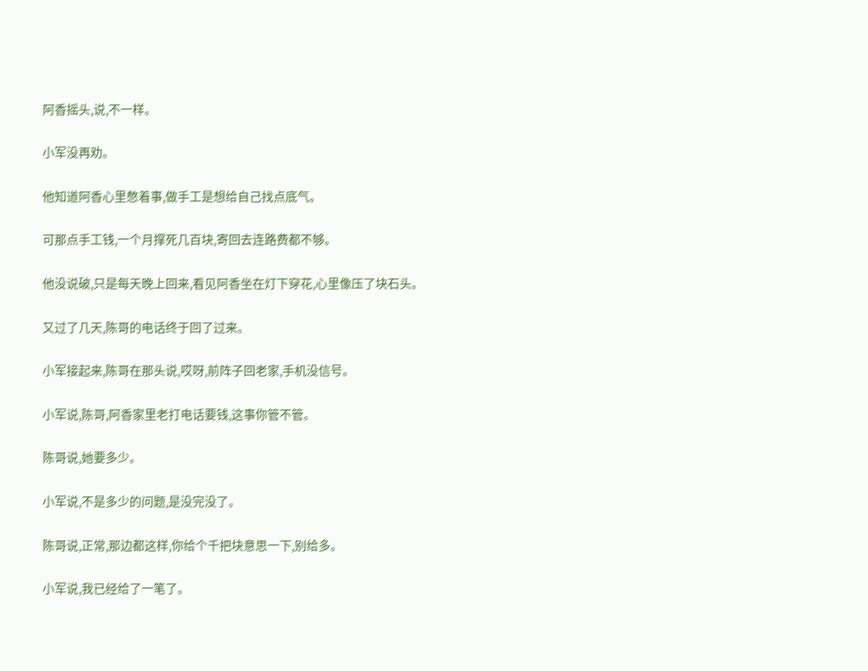阿香摇头,说,不一样。

小军没再劝。

他知道阿香心里憋着事,做手工是想给自己找点底气。

可那点手工钱,一个月撑死几百块,寄回去连路费都不够。

他没说破,只是每天晚上回来,看见阿香坐在灯下穿花,心里像压了块石头。

又过了几天,陈哥的电话终于回了过来。

小军接起来,陈哥在那头说,哎呀,前阵子回老家,手机没信号。

小军说,陈哥,阿香家里老打电话要钱,这事你管不管。

陈哥说,她要多少。

小军说,不是多少的问题,是没完没了。

陈哥说,正常,那边都这样,你给个千把块意思一下,别给多。

小军说,我已经给了一笔了。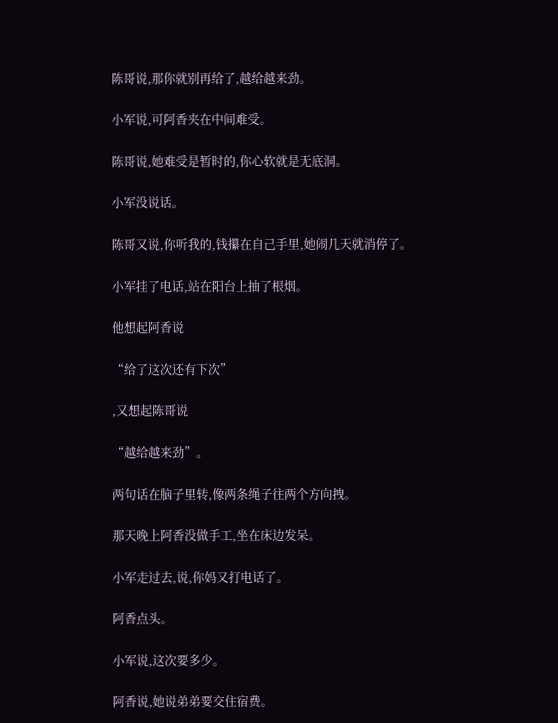陈哥说,那你就别再给了,越给越来劲。

小军说,可阿香夹在中间难受。

陈哥说,她难受是暂时的,你心软就是无底洞。

小军没说话。

陈哥又说,你听我的,钱攥在自己手里,她闹几天就消停了。

小军挂了电话,站在阳台上抽了根烟。

他想起阿香说

“给了这次还有下次”

,又想起陈哥说

“越给越来劲”。

两句话在脑子里转,像两条绳子往两个方向拽。

那天晚上阿香没做手工,坐在床边发呆。

小军走过去,说,你妈又打电话了。

阿香点头。

小军说,这次要多少。

阿香说,她说弟弟要交住宿费。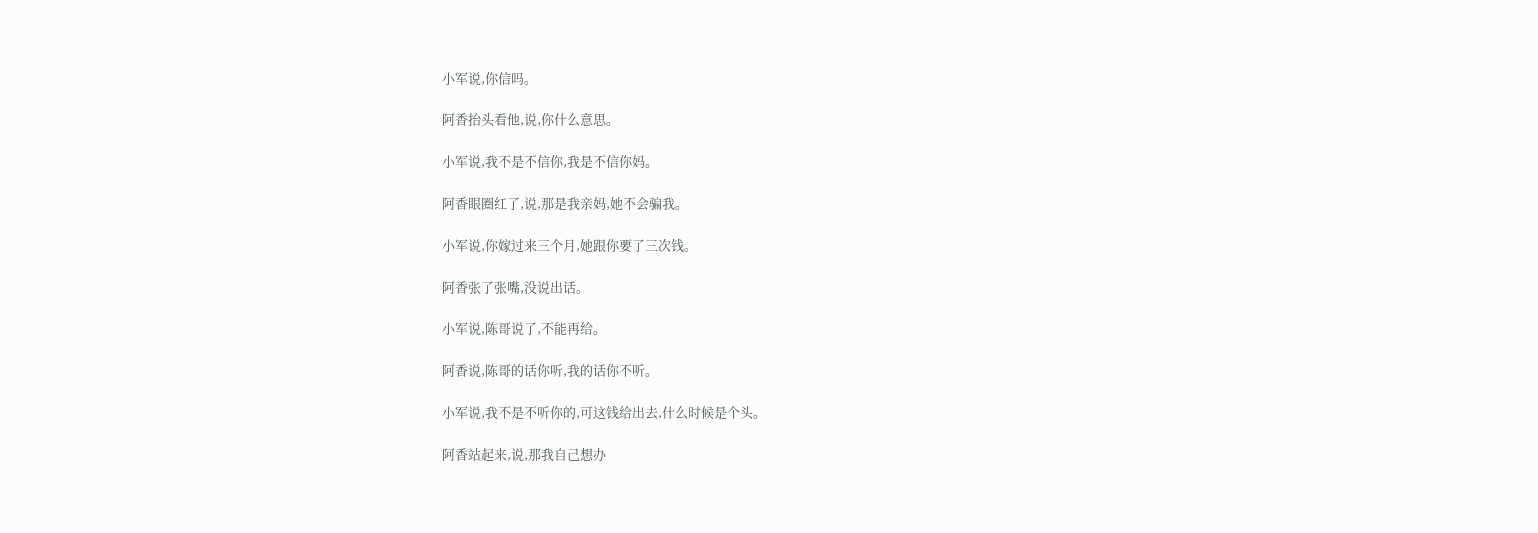小军说,你信吗。

阿香抬头看他,说,你什么意思。

小军说,我不是不信你,我是不信你妈。

阿香眼圈红了,说,那是我亲妈,她不会骗我。

小军说,你嫁过来三个月,她跟你要了三次钱。

阿香张了张嘴,没说出话。

小军说,陈哥说了,不能再给。

阿香说,陈哥的话你听,我的话你不听。

小军说,我不是不听你的,可这钱给出去,什么时候是个头。

阿香站起来,说,那我自己想办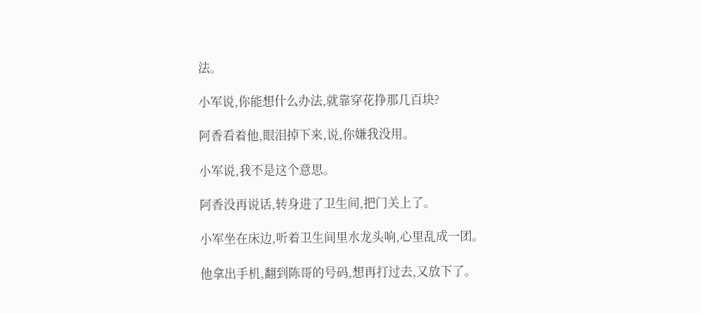法。

小军说,你能想什么办法,就靠穿花挣那几百块?

阿香看着他,眼泪掉下来,说,你嫌我没用。

小军说,我不是这个意思。

阿香没再说话,转身进了卫生间,把门关上了。

小军坐在床边,听着卫生间里水龙头响,心里乱成一团。

他拿出手机,翻到陈哥的号码,想再打过去,又放下了。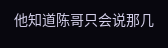他知道陈哥只会说那几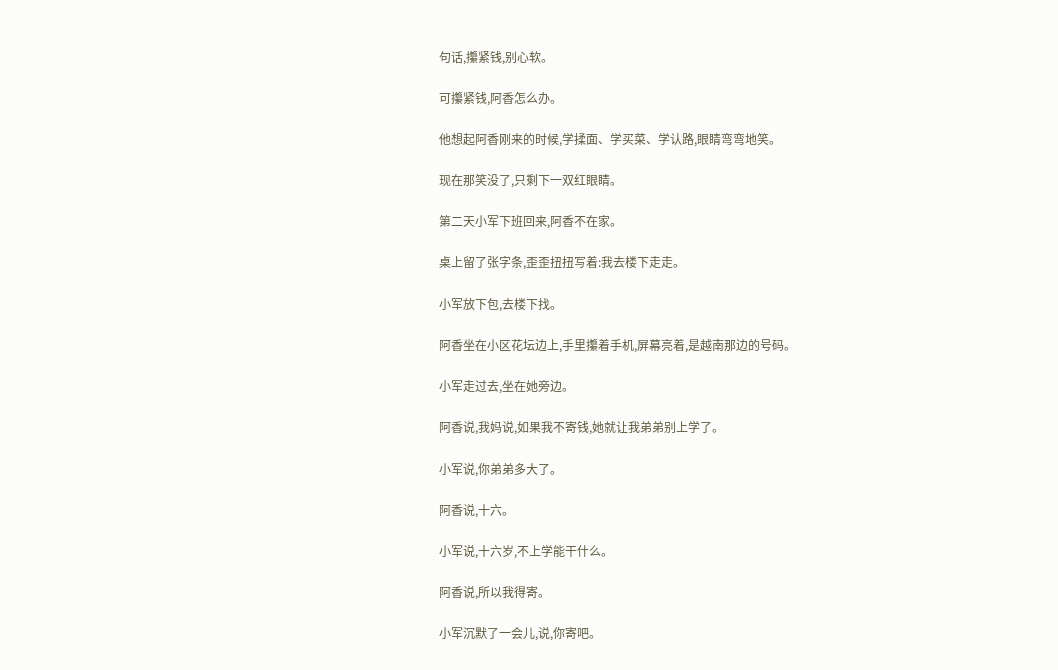句话,攥紧钱,别心软。

可攥紧钱,阿香怎么办。

他想起阿香刚来的时候,学揉面、学买菜、学认路,眼睛弯弯地笑。

现在那笑没了,只剩下一双红眼睛。

第二天小军下班回来,阿香不在家。

桌上留了张字条,歪歪扭扭写着:我去楼下走走。

小军放下包,去楼下找。

阿香坐在小区花坛边上,手里攥着手机,屏幕亮着,是越南那边的号码。

小军走过去,坐在她旁边。

阿香说,我妈说,如果我不寄钱,她就让我弟弟别上学了。

小军说,你弟弟多大了。

阿香说,十六。

小军说,十六岁,不上学能干什么。

阿香说,所以我得寄。

小军沉默了一会儿,说,你寄吧。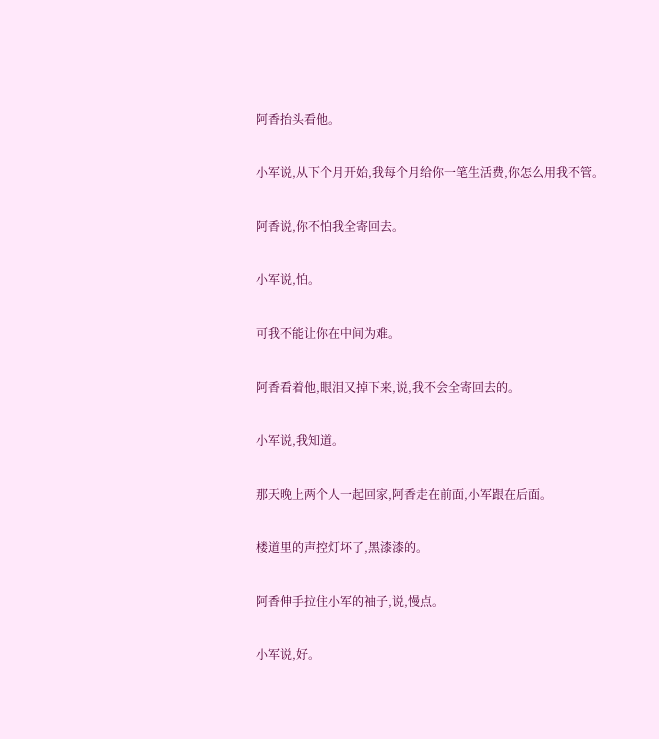阿香抬头看他。

小军说,从下个月开始,我每个月给你一笔生活费,你怎么用我不管。

阿香说,你不怕我全寄回去。

小军说,怕。

可我不能让你在中间为难。

阿香看着他,眼泪又掉下来,说,我不会全寄回去的。

小军说,我知道。

那天晚上两个人一起回家,阿香走在前面,小军跟在后面。

楼道里的声控灯坏了,黑漆漆的。

阿香伸手拉住小军的袖子,说,慢点。

小军说,好。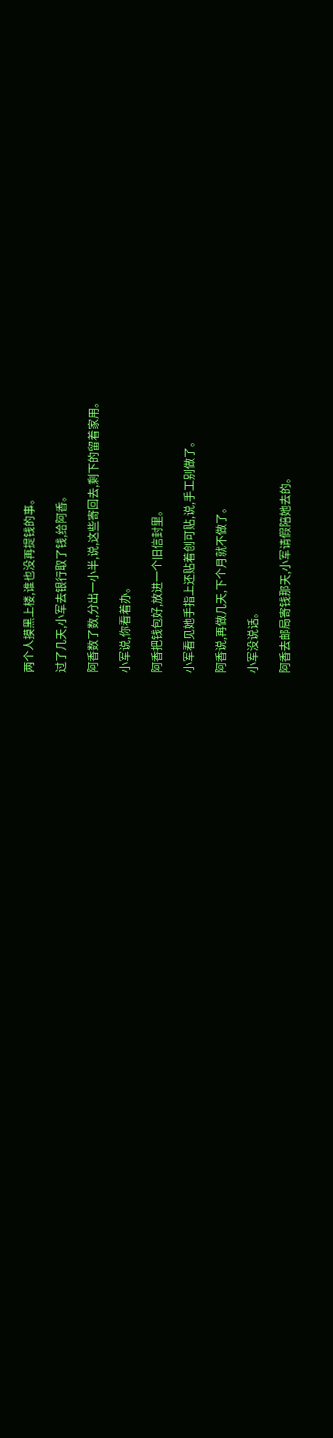两个人摸黑上楼,谁也没再提钱的事。

过了几天,小军去银行取了钱,给阿香。

阿香数了数,分出一小半,说,这些寄回去,剩下的留着家用。

小军说,你看着办。

阿香把钱包好,放进一个旧信封里。

小军看见她手指上还贴着创可贴,说,手工别做了。

阿香说,再做几天,下个月就不做了。

小军没说话。

阿香去邮局寄钱那天,小军请假陪她去的。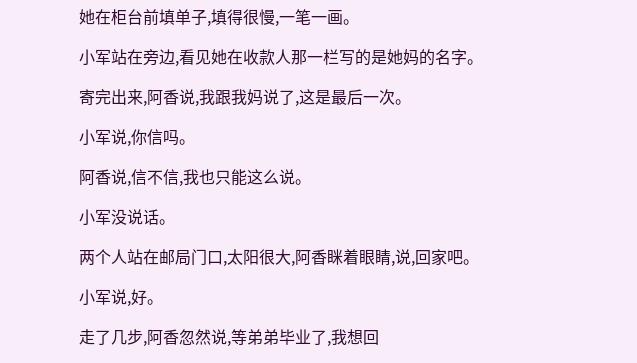她在柜台前填单子,填得很慢,一笔一画。

小军站在旁边,看见她在收款人那一栏写的是她妈的名字。

寄完出来,阿香说,我跟我妈说了,这是最后一次。

小军说,你信吗。

阿香说,信不信,我也只能这么说。

小军没说话。

两个人站在邮局门口,太阳很大,阿香眯着眼睛,说,回家吧。

小军说,好。

走了几步,阿香忽然说,等弟弟毕业了,我想回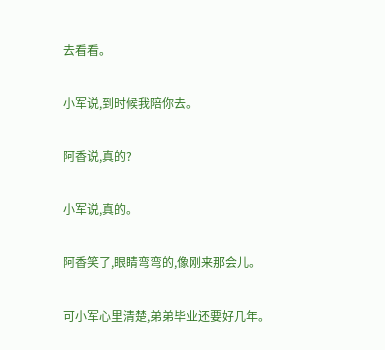去看看。

小军说,到时候我陪你去。

阿香说,真的?

小军说,真的。

阿香笑了,眼睛弯弯的,像刚来那会儿。

可小军心里清楚,弟弟毕业还要好几年。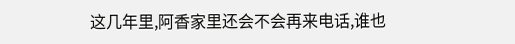这几年里,阿香家里还会不会再来电话,谁也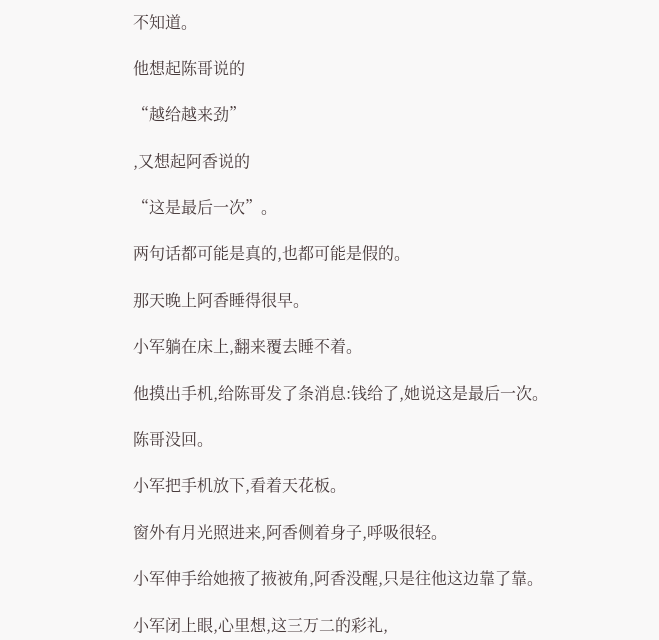不知道。

他想起陈哥说的

“越给越来劲”

,又想起阿香说的

“这是最后一次”。

两句话都可能是真的,也都可能是假的。

那天晚上阿香睡得很早。

小军躺在床上,翻来覆去睡不着。

他摸出手机,给陈哥发了条消息:钱给了,她说这是最后一次。

陈哥没回。

小军把手机放下,看着天花板。

窗外有月光照进来,阿香侧着身子,呼吸很轻。

小军伸手给她掖了掖被角,阿香没醒,只是往他这边靠了靠。

小军闭上眼,心里想,这三万二的彩礼,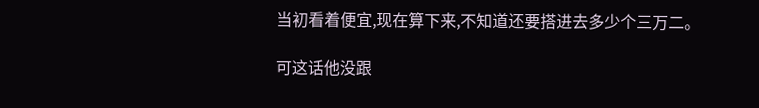当初看着便宜,现在算下来,不知道还要搭进去多少个三万二。

可这话他没跟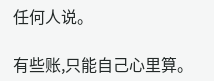任何人说。

有些账,只能自己心里算。